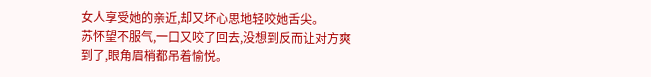女人享受她的亲近,却又坏心思地轻咬她舌尖。
苏怀望不服气,一口又咬了回去,没想到反而让对方爽到了,眼角眉梢都吊着愉悦。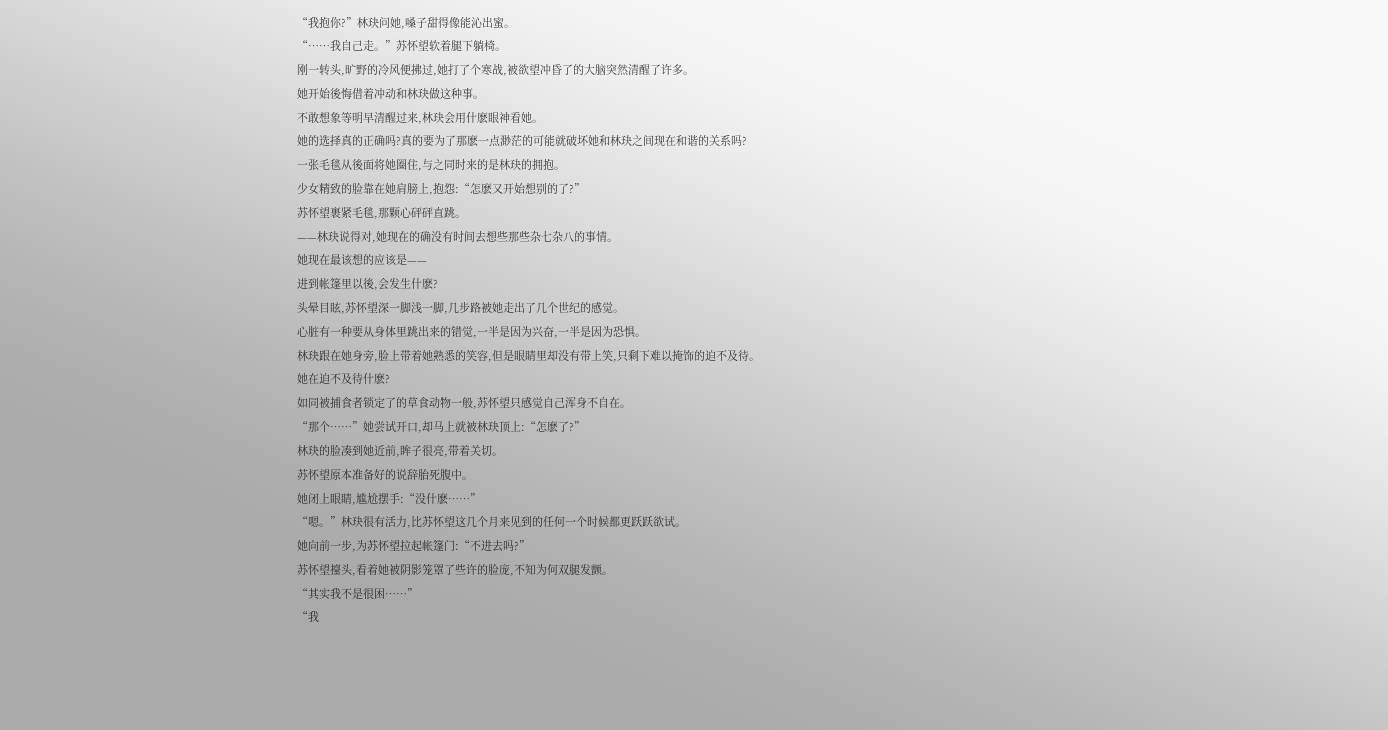“我抱你?”林玦问她,嗓子甜得像能沁出蜜。
“……我自己走。”苏怀望软着腿下躺椅。
刚一转头,旷野的冷风便拂过,她打了个寒战,被欲望冲昏了的大脑突然清醒了许多。
她开始後悔借着冲动和林玦做这种事。
不敢想象等明早清醒过来,林玦会用什麽眼神看她。
她的选择真的正确吗?真的要为了那麽一点渺茫的可能就破坏她和林玦之间现在和谐的关系吗?
一张毛毯从後面将她圈住,与之同时来的是林玦的拥抱。
少女精致的脸靠在她肩膀上,抱怨:“怎麽又开始想别的了?”
苏怀望裹紧毛毯,那颗心砰砰直跳。
——林玦说得对,她现在的确没有时间去想些那些杂七杂八的事情。
她现在最该想的应该是——
进到帐篷里以後,会发生什麽?
头晕目眩,苏怀望深一脚浅一脚,几步路被她走出了几个世纪的感觉。
心脏有一种要从身体里跳出来的错觉,一半是因为兴奋,一半是因为恐惧。
林玦跟在她身旁,脸上带着她熟悉的笑容,但是眼睛里却没有带上笑,只剩下难以掩饰的迫不及待。
她在迫不及待什麽?
如同被捕食者锁定了的草食动物一般,苏怀望只感觉自己浑身不自在。
“那个……”她尝试开口,却马上就被林玦顶上:“怎麽了?”
林玦的脸凑到她近前,眸子很亮,带着关切。
苏怀望原本准备好的说辞胎死腹中。
她闭上眼睛,尴尬摆手:“没什麽……”
“嗯。”林玦很有活力,比苏怀望这几个月来见到的任何一个时候都更跃跃欲试。
她向前一步,为苏怀望拉起帐篷门:“不进去吗?”
苏怀望擡头,看着她被阴影笼罩了些许的脸庞,不知为何双腿发颤。
“其实我不是很困……”
“我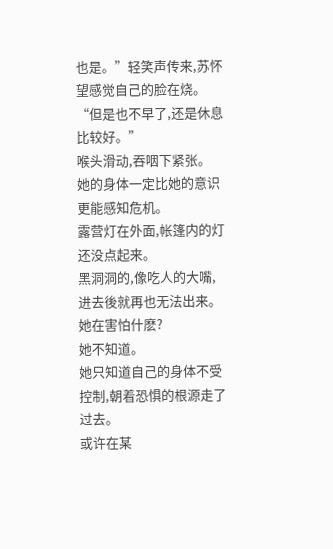也是。”轻笑声传来,苏怀望感觉自己的脸在烧。
“但是也不早了,还是休息比较好。”
喉头滑动,吞咽下紧张。
她的身体一定比她的意识更能感知危机。
露营灯在外面,帐篷内的灯还没点起来。
黑洞洞的,像吃人的大嘴,进去後就再也无法出来。
她在害怕什麽?
她不知道。
她只知道自己的身体不受控制,朝着恐惧的根源走了过去。
或许在某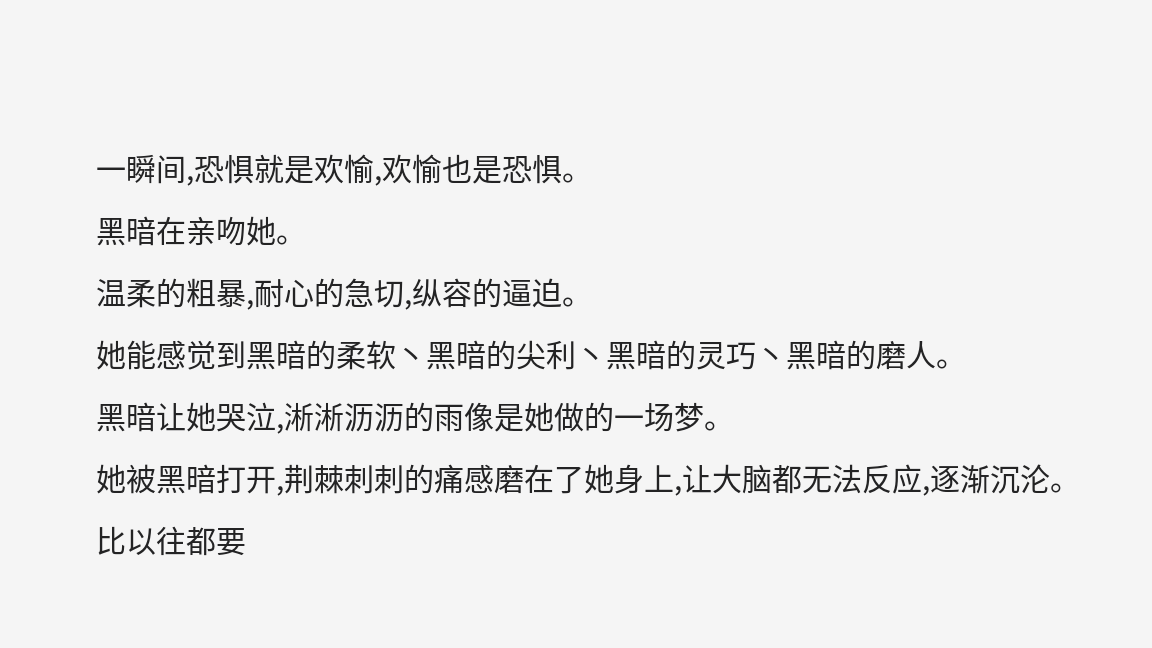一瞬间,恐惧就是欢愉,欢愉也是恐惧。
黑暗在亲吻她。
温柔的粗暴,耐心的急切,纵容的逼迫。
她能感觉到黑暗的柔软丶黑暗的尖利丶黑暗的灵巧丶黑暗的磨人。
黑暗让她哭泣,淅淅沥沥的雨像是她做的一场梦。
她被黑暗打开,荆棘刺刺的痛感磨在了她身上,让大脑都无法反应,逐渐沉沦。
比以往都要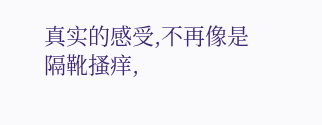真实的感受,不再像是隔靴搔痒,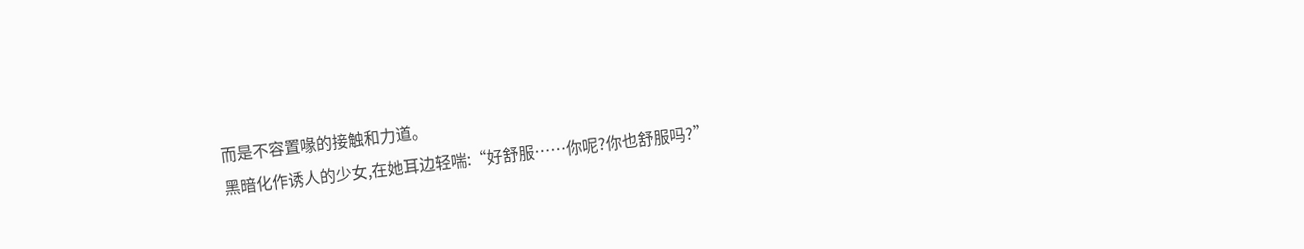而是不容置喙的接触和力道。
黑暗化作诱人的少女,在她耳边轻喘:“好舒服……你呢?你也舒服吗?”